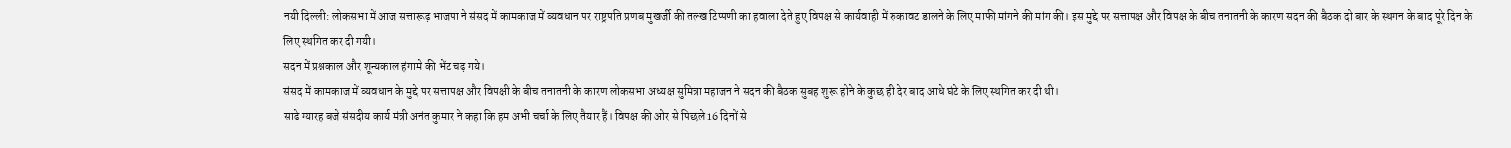नयी दिल्ली: लोकसभा में आज सत्तारूढ़ भाजपा ने संसद में कामकाज में व्यवधान पर राष्ट्रपति प्रणब मुखर्जी की तल्ख टिप्पणी का हवाला देते हुए विपक्ष से कार्यवाही में रुकावट डालने के लिए माफी मांगने की मांग की। इस मुद्दे पर सत्तापक्ष और विपक्ष के बीच तनातनी के कारण सदन की बैठक दो बार के स्थगन के बाद पूरे दिन के लिए स्थगित कर दी गयी।
सदन में प्रश्नकाल और शून्यकाल हंगामे की भेंट चढ़ गये।
संसद में कामकाज में व्यवधान के मुद्दे पर सत्तापक्ष और विपक्षी के बीच तनातनी के कारण लोकसभा अध्यक्ष सुमित्रा महाजन ने सदन की बैठक सुबह शुरू होने के कुछ ही देर बाद आधे घंटे के लिए स्थगित कर दी थी।
साढे ग्यारह बजे संसदीय कार्य मंत्री अनंत कुमार ने कहा कि हम अभी चर्चा के लिए तैयार हैं। विपक्ष की ओर से पिछले 16 दिनों से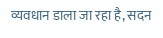व्यवधान डाला जा रहा है, सदन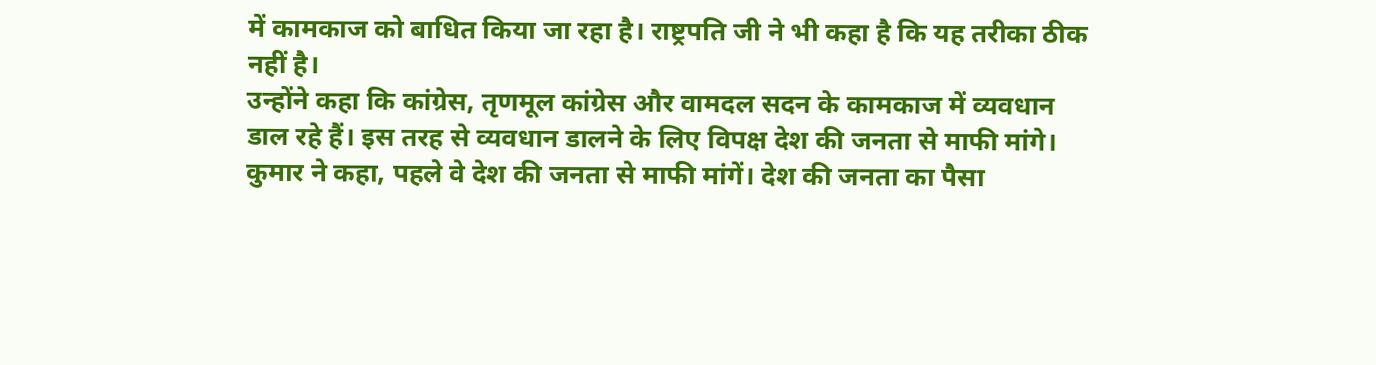में कामकाज को बाधित किया जा रहा है। राष्ट्रपति जी ने भी कहा है कि यह तरीका ठीक नहीं है।
उन्होंने कहा कि कांग्रेस, तृणमूल कांग्रेस और वामदल सदन के कामकाज में व्यवधान डाल रहे हैं। इस तरह से व्यवधान डालने के लिए विपक्ष देश की जनता से माफी मांगे।
कुमार ने कहा, पहले वे देश की जनता से माफी मांगें। देश की जनता का पैसा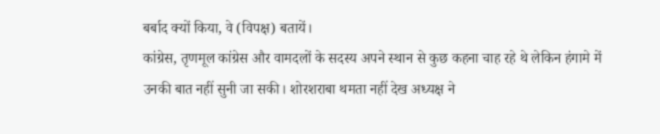बर्बाद क्यों किया, वे (विपक्ष) बतायें।
कांग्रेस, तृणमूल कांग्रेस और वामदलों के सदस्य अपने स्थान से कुछ कहना चाह रहे थे लेकिन हंगामे में उनकी बात नहीं सुनी जा सकी। शोरशराबा थमता नहीं देख अध्यक्ष ने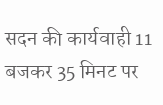सदन की कार्यवाही 11 बजकर 35 मिनट पर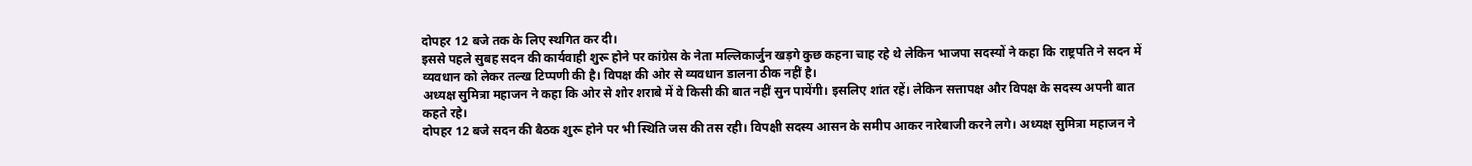दोपहर 12 बजे तक के लिए स्थगित कर दी।
इससे पहले सुबह सदन की कार्यवाही शुरू होने पर कांग्रेस के नेता मल्लिकार्जुन खड़गे कुछ कहना चाह रहे थे लेकिन भाजपा सदस्यों ने कहा कि राष्ट्रपति ने सदन में व्यवधान को लेकर तल्ख टिप्पणी की है। विपक्ष की ओर से व्यवधान डालना ठीक नहीं है।
अध्यक्ष सुमित्रा महाजन ने कहा कि ओर से शोर शराबे में वे किसी की बात नहीं सुन पायेंगी। इसलिए शांत रहें। लेकिन सत्तापक्ष और विपक्ष के सदस्य अपनी बात कहते रहे।
दोपहर 12 बजे सदन की बैठक शुरू होने पर भी स्थिति जस की तस रही। विपक्षी सदस्य आसन के समीप आकर नारेबाजी करने लगे। अध्यक्ष सुमित्रा महाजन ने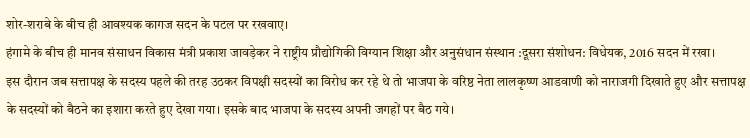शोर-शराबे के बीच ही आवश्यक कागज सदन के पटल पर रखवाए।
हंगामे के बीच ही मानव संसाधन विकास मंत्री प्रकाश जावड़ेकर ने राष्ट्रीय प्रौद्योगिकी विग्यान शिक्षा और अनुसंधान संस्थान :दूसरा संशोधन: विधेयक, 2016 सदन में रखा।
इस दौरान जब सत्तापक्ष के सदस्य पहले की तरह उठकर विपक्षी सदस्यों का विरोध कर रहे थे तो भाजपा के वरिष्ठ नेता लालकृष्ण आडवाणी को नाराजगी दिखाते हुए और सत्तापक्ष के सदस्यों को बैठने का इशारा करते हुए देखा गया। इसके बाद भाजपा के सदस्य अपनी जगहों पर बैठ गये।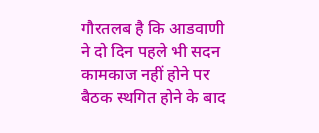गौरतलब है कि आडवाणी ने दो दिन पहले भी सदन कामकाज नहीं होने पर बैठक स्थगित होने के बाद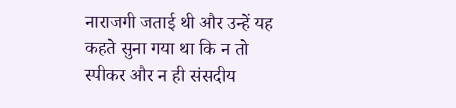नाराजगी जताई थी और उन्हें यह कहते सुना गया था कि न तो स्पीकर और न ही संसदीय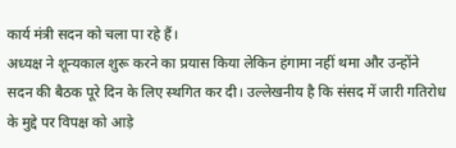कार्य मंत्री सदन को चला पा रहे हैं।
अध्यक्ष ने शून्यकाल शुरू करने का प्रयास किया लेकिन हंगामा नहीं थमा और उन्होंने सदन की बैठक पूरे दिन के लिए स्थगित कर दी। उल्लेखनीय है कि संसद में जारी गतिरोध के मुद्दे पर विपक्ष को आड़े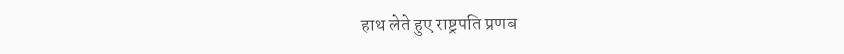हाथ लेते हुए राष्ट्रपति प्रणब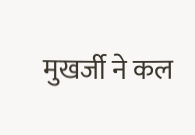मुखर्जी ने कल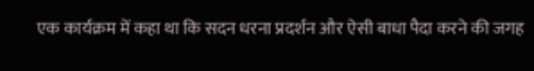एक कार्यक्रम में कहा था कि सदन धरना प्रदर्शन और ऐसी बाधा पैदा करने की जगह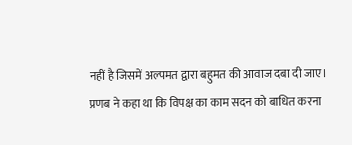नहीं है जिसमें अल्पमत द्वारा बहुमत की आवाज दबा दी जाए।
प्रणब ने कहा था कि विपक्ष का काम सदन को बाधित करना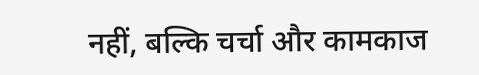नहीं, बल्कि चर्चा और कामकाज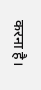करना है।